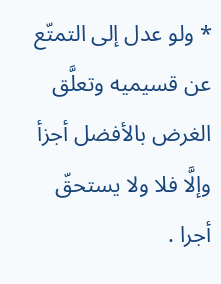* ولو عدل إلى التمتّع عن قسيميه وتعلَّق الغرض بالأفضل أجزأ وإلَّا فلا ولا يستحقّ أجرا .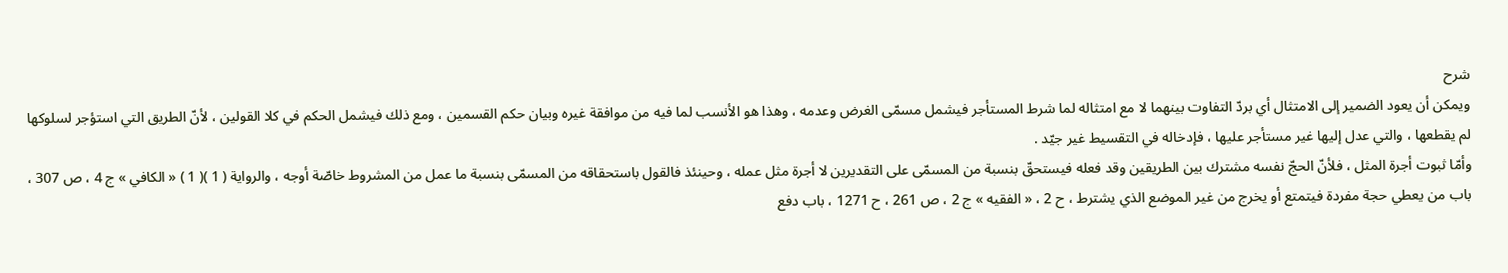شرح
ويمكن أن يعود الضمير إلى الامتثال أي بردّ التفاوت بينهما لا مع امتثاله لما شرط المستأجر فيشمل مسمّى الغرض وعدمه ، وهذا هو الأنسب لما فيه من موافقة غيره وبيان حكم القسمين ، ومع ذلك فيشمل الحكم في كلا القولين ، لأنّ الطريق التي استؤجر لسلوكها لم يقطعها ، والتي عدل إليها غير مستأجر عليها ، فإدخاله في التقسيط غير جيّد .
وأمّا ثبوت أجرة المثل ، فلأنّ الحجّ نفسه مشترك بين الطريقين وقد فعله فيستحقّ بنسبة من المسمّى على التقديرين لا أجرة مثل عمله ، وحينئذ فالقول باستحقاقه من المسمّى بنسبة ما عمل من المشروط خاصّة أوجه ، والرواية ( 1 )( 1 ) « الكافي » ج 4 ، ص 307 ، باب من يعطي حجة مفردة فيتمتع أو يخرج من غير الموضع الذي يشترط ، ح 2 ، « الفقيه » ج 2 ، ص 261 ، ح 1271 ، باب دفع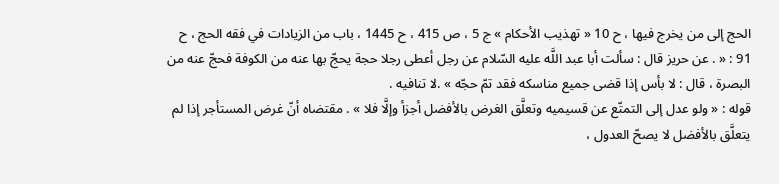الحج إلى من يخرج فيها ، ح 10 « تهذيب الأحكام » ج 5 ، ص 415 ، ح 1445 ، باب من الزيادات في فقه الحج ، ح 91 : « . عن حريز قال : سألت أبا عبد اللَّه عليه السّلام عن رجل أعطى رجلا حجة يحجّ بها عنه من الكوفة فحجّ عنه من البصرة ، قال : لا بأس إذا قضى جميع مناسكه فقد تمّ حجّه » .لا تنافيه .
قوله : « ولو عدل إلى التمتّع عن قسيميه وتعلَّق الغرض بالأفضل أجزأ وإلَّا فلا » . مقتضاه أنّ غرض المستأجر إذا لم يتعلَّق بالأفضل لا يصحّ العدول ،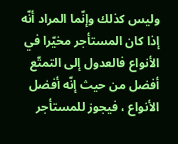وليس كذلك وإنّما المراد أنّه إذا كان المستأجر مخيّرا في الأنواع فالعدول إلى التمتّع أفضل من حيث إنّه أفضل الأنواع ، فيجوز للمستأجر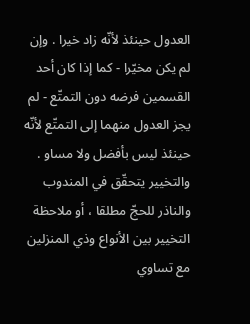العدول حينئذ لأنّه زاد خيرا . وإن لم يكن مخيّرا - كما إذا كان أحد القسمين فرضه دون التمتّع - لم يجز العدول منهما إلى التمتّع لأنّه حينئذ ليس بأفضل ولا مساو . والتخيير يتحقّق في المندوب والناذر للحجّ مطلقا ، أو ملاحظة التخيير بين الأنواع وذي المنزلين مع تساوي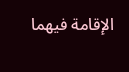الإقامة فيهما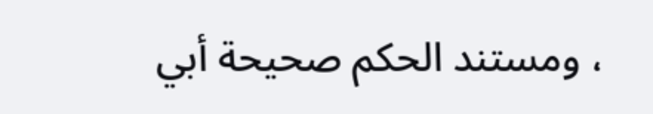، ومستند الحكم صحيحة أبي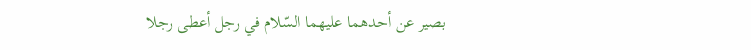بصير عن أحدهما عليهما السّلام في رجل أعطى رجلا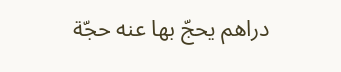دراهم يحجّ بها عنه حجّة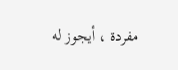مفردة ، أيجوز له